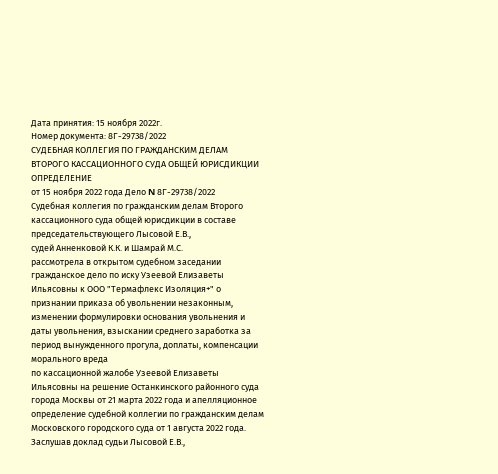Дата принятия: 15 ноября 2022г.
Номер документа: 8Г-29738/2022
СУДЕБНАЯ КОЛЛЕГИЯ ПО ГРАЖДАНСКИМ ДЕЛАМ ВТОРОГО КАССАЦИОННОГО СУДА ОБЩЕЙ ЮРИСДИКЦИИ
ОПРЕДЕЛЕНИЕ
от 15 ноября 2022 года Дело N 8Г-29738/2022
Судебная коллегия по гражданским делам Второго кассационного суда общей юрисдикции в составе
председательствующего Лысовой Е.В.,
судей Анненковой К.К. и Шамрай М.С.
рассмотрела в открытом судебном заседании гражданское дело по иску Узеевой Елизаветы Ильясовны к ООО "Термафлекс Изоляция+" о признании приказа об увольнении незаконным, изменении формулировки основания увольнения и даты увольнения, взыскании среднего заработка за период вынужденного прогула, доплаты, компенсации морального вреда
по кассационной жалобе Узеевой Елизаветы Ильясовны на решение Останкинского районного суда города Москвы от 21 марта 2022 года и апелляционное определение судебной коллегии по гражданским делам Московского городского суда от 1 августа 2022 года.
Заслушав доклад судьи Лысовой Е.В.,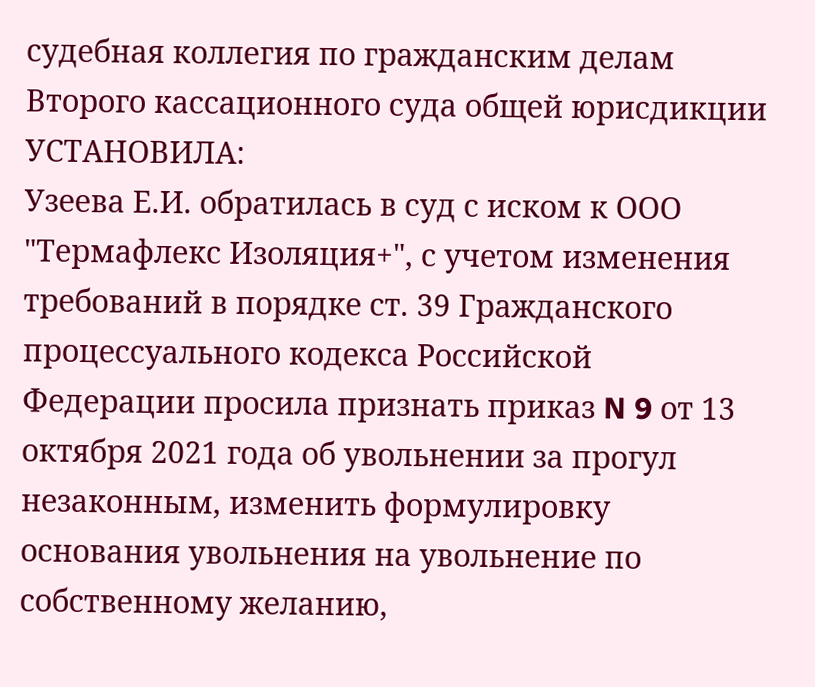судебная коллегия по гражданским делам Второго кассационного суда общей юрисдикции
УСТАНОВИЛА:
Узеева Е.И. обратилась в суд с иском к ООО "Термафлекс Изоляция+", с учетом изменения требований в порядке ст. 39 Гражданского процессуального кодекса Российской Федерации просила признать приказ N 9 от 13 октября 2021 года об увольнении за прогул незаконным, изменить формулировку основания увольнения на увольнение по собственному желанию,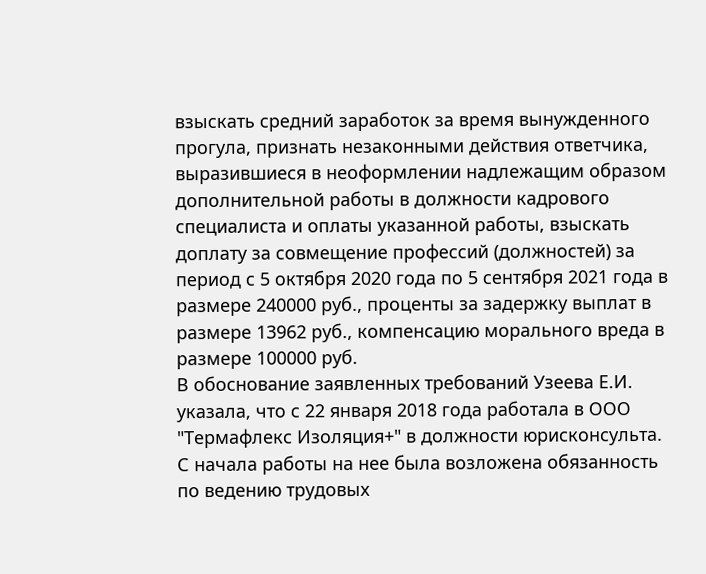взыскать средний заработок за время вынужденного прогула, признать незаконными действия ответчика, выразившиеся в неоформлении надлежащим образом дополнительной работы в должности кадрового специалиста и оплаты указанной работы, взыскать доплату за совмещение профессий (должностей) за период с 5 октября 2020 года по 5 сентября 2021 года в размере 240000 руб., проценты за задержку выплат в размере 13962 руб., компенсацию морального вреда в размере 100000 руб.
В обоснование заявленных требований Узеева Е.И. указала, что с 22 января 2018 года работала в ООО "Термафлекс Изоляция+" в должности юрисконсульта. С начала работы на нее была возложена обязанность по ведению трудовых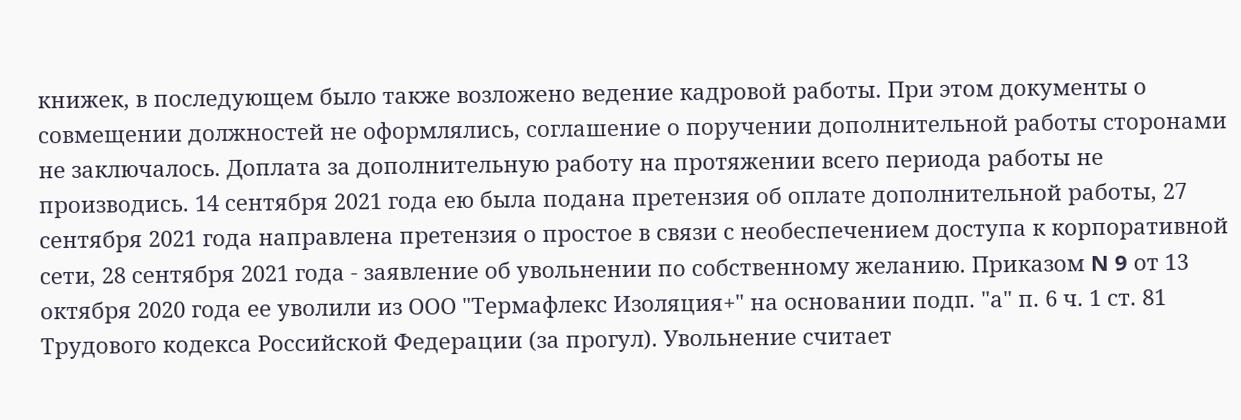книжек, в последующем было также возложено ведение кадровой работы. При этом документы о совмещении должностей не оформлялись, соглашение о поручении дополнительной работы сторонами не заключалось. Доплата за дополнительную работу на протяжении всего периода работы не производись. 14 сентября 2021 года ею была подана претензия об оплате дополнительной работы, 27 сентября 2021 года направлена претензия о простое в связи с необеспечением доступа к корпоративной сети, 28 сентября 2021 года - заявление об увольнении по собственному желанию. Приказом N 9 от 13 октября 2020 года ее уволили из ООО "Термафлекс Изоляция+" на основании подп. "а" п. 6 ч. 1 ст. 81 Трудового кодекса Российской Федерации (за прогул). Увольнение считает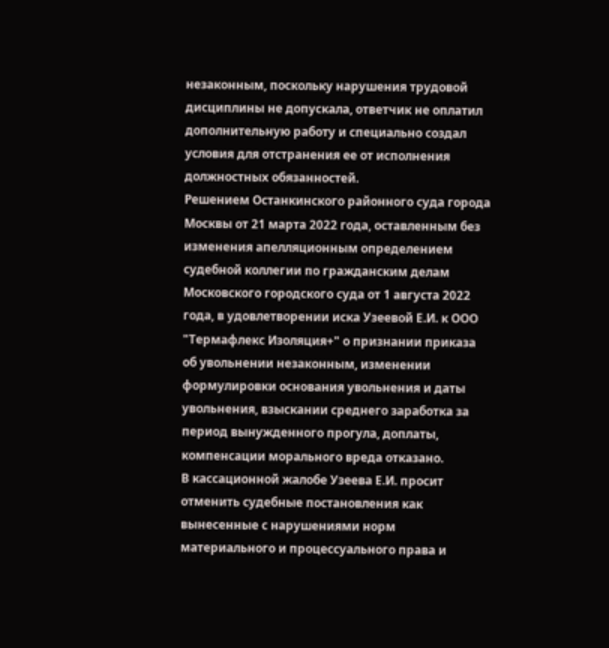незаконным, поскольку нарушения трудовой дисциплины не допускала, ответчик не оплатил дополнительную работу и специально создал условия для отстранения ее от исполнения должностных обязанностей.
Решением Останкинского районного суда города Москвы от 21 марта 2022 года, оставленным без изменения апелляционным определением судебной коллегии по гражданским делам Московского городского суда от 1 августа 2022 года, в удовлетворении иска Узеевой Е.И. к ООО "Термафлекс Изоляция+" о признании приказа об увольнении незаконным, изменении формулировки основания увольнения и даты увольнения, взыскании среднего заработка за период вынужденного прогула, доплаты, компенсации морального вреда отказано.
В кассационной жалобе Узеева Е.И. просит отменить судебные постановления как вынесенные с нарушениями норм материального и процессуального права и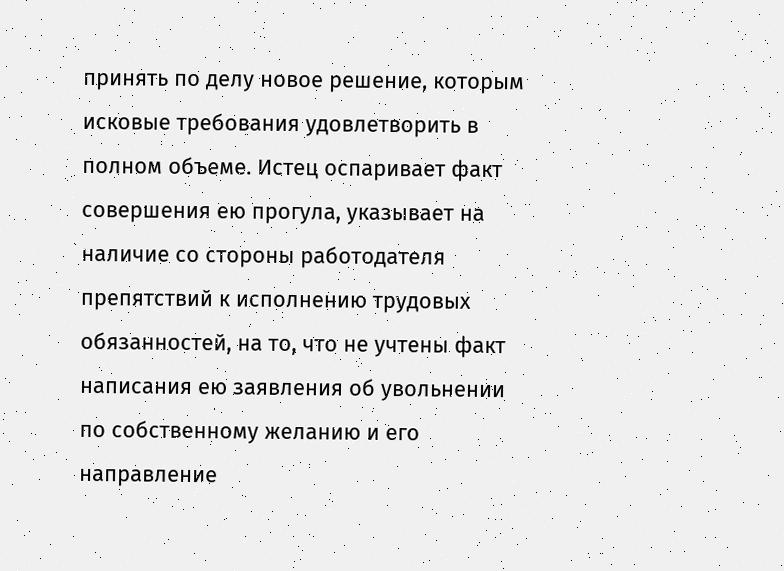принять по делу новое решение, которым исковые требования удовлетворить в полном объеме. Истец оспаривает факт совершения ею прогула, указывает на наличие со стороны работодателя препятствий к исполнению трудовых обязанностей, на то, что не учтены факт написания ею заявления об увольнении по собственному желанию и его направление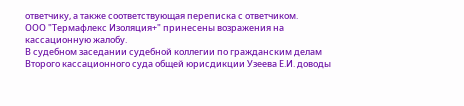ответчику, а также соответствующая переписка с ответчиком.
ООО "Термафлекс Изоляция+" принесены возражения на кассационную жалобу.
В судебном заседании судебной коллегии по гражданским делам Второго кассационного суда общей юрисдикции Узеева Е.И. доводы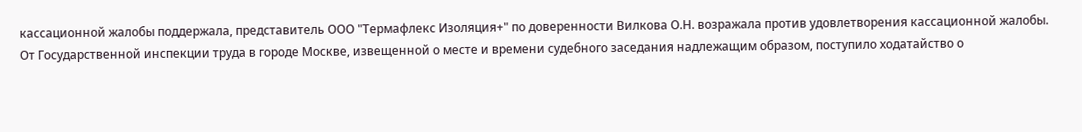кассационной жалобы поддержала, представитель ООО "Термафлекс Изоляция+" по доверенности Вилкова О.Н. возражала против удовлетворения кассационной жалобы.
От Государственной инспекции труда в городе Москве, извещенной о месте и времени судебного заседания надлежащим образом, поступило ходатайство о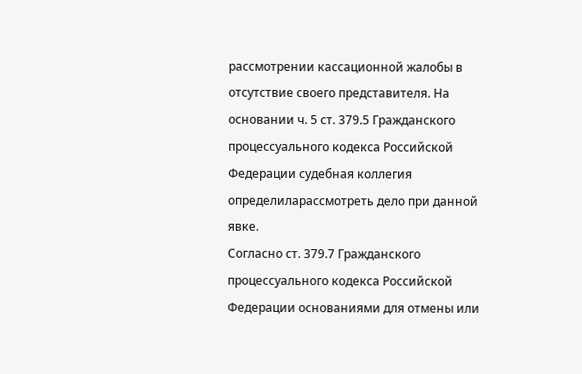рассмотрении кассационной жалобы в отсутствие своего представителя. На основании ч. 5 ст. 379.5 Гражданского процессуального кодекса Российской Федерации судебная коллегия определиларассмотреть дело при данной явке.
Согласно ст. 379.7 Гражданского процессуального кодекса Российской Федерации основаниями для отмены или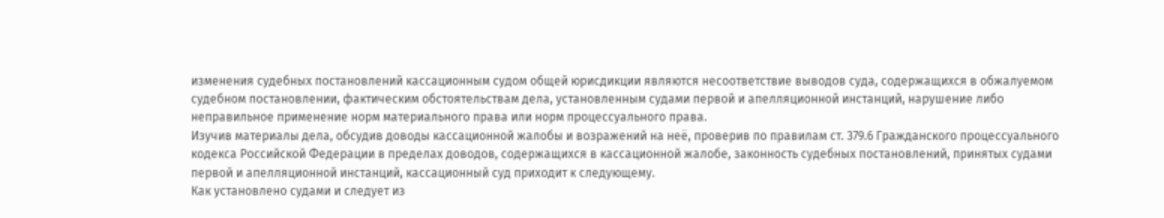изменения судебных постановлений кассационным судом общей юрисдикции являются несоответствие выводов суда, содержащихся в обжалуемом судебном постановлении, фактическим обстоятельствам дела, установленным судами первой и апелляционной инстанций, нарушение либо неправильное применение норм материального права или норм процессуального права.
Изучив материалы дела, обсудив доводы кассационной жалобы и возражений на неё, проверив по правилам ст. 379.6 Гражданского процессуального кодекса Российской Федерации в пределах доводов, содержащихся в кассационной жалобе, законность судебных постановлений, принятых судами первой и апелляционной инстанций, кассационный суд приходит к следующему.
Как установлено судами и следует из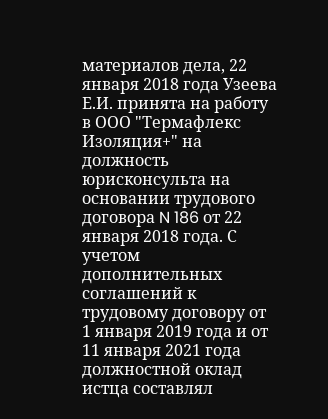материалов дела, 22 января 2018 года Узеева Е.И. принята на работу в ООО "Термафлекс Изоляция+" на должность юрисконсульта на основании трудового договора N 186 от 22 января 2018 года. С учетом дополнительных соглашений к трудовому договору от 1 января 2019 года и от 11 января 2021 года должностной оклад истца составлял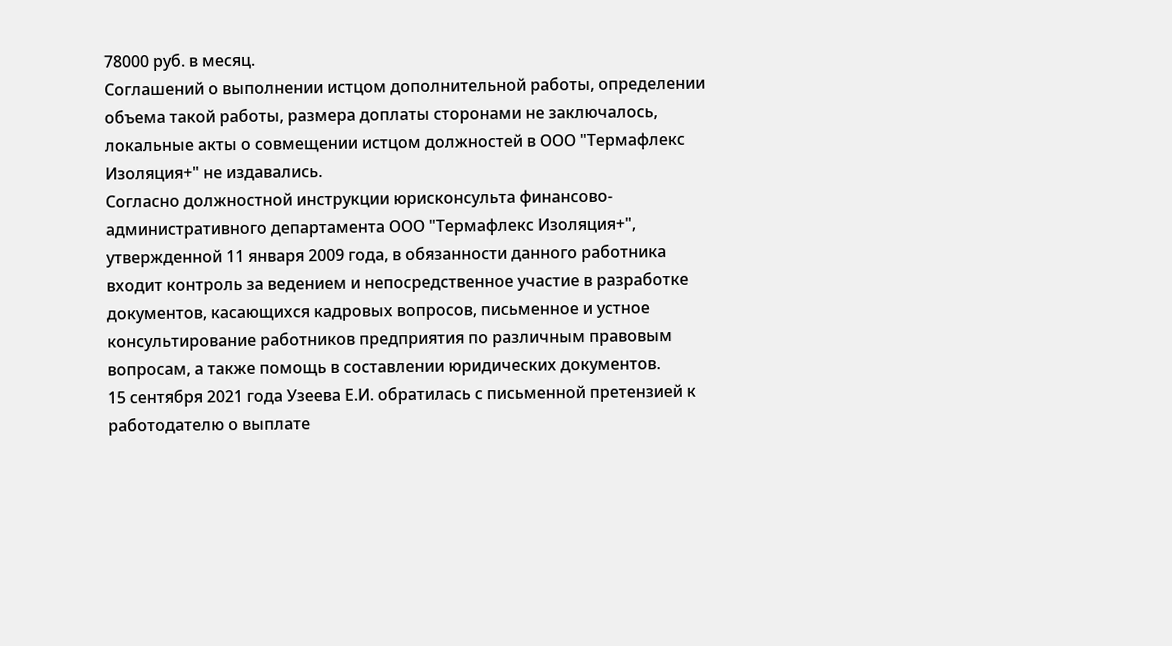78000 руб. в месяц.
Соглашений о выполнении истцом дополнительной работы, определении объема такой работы, размера доплаты сторонами не заключалось, локальные акты о совмещении истцом должностей в ООО "Термафлекс Изоляция+" не издавались.
Согласно должностной инструкции юрисконсульта финансово-административного департамента ООО "Термафлекс Изоляция+", утвержденной 11 января 2009 года, в обязанности данного работника входит контроль за ведением и непосредственное участие в разработке документов, касающихся кадровых вопросов, письменное и устное консультирование работников предприятия по различным правовым вопросам, а также помощь в составлении юридических документов.
15 сентября 2021 года Узеева Е.И. обратилась с письменной претензией к работодателю о выплате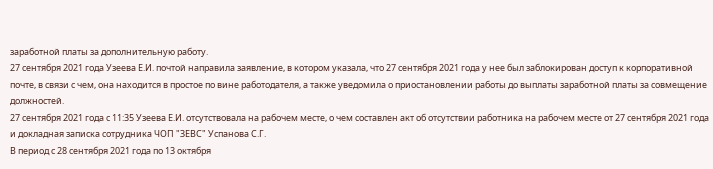заработной платы за дополнительную работу.
27 сентября 2021 года Узеева Е.И. почтой направила заявление, в котором указала, что 27 сентября 2021 года у нее был заблокирован доступ к корпоративной почте, в связи с чем, она находится в простое по вине работодателя, а также уведомила о приостановлении работы до выплаты заработной платы за совмещение должностей.
27 сентября 2021 года с 11:35 Узеева Е.И. отсутствовала на рабочем месте, о чем составлен акт об отсутствии работника на рабочем месте от 27 сентября 2021 года и докладная записка сотрудника ЧОП "ЗЕВС" Успанова С.Г.
В период с 28 сентября 2021 года по 13 октября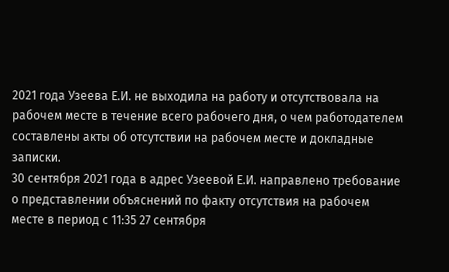2021 года Узеева Е.И. не выходила на работу и отсутствовала на рабочем месте в течение всего рабочего дня, о чем работодателем составлены акты об отсутствии на рабочем месте и докладные записки.
30 сентября 2021 года в адрес Узеевой Е.И. направлено требование о представлении объяснений по факту отсутствия на рабочем месте в период с 11:35 27 сентября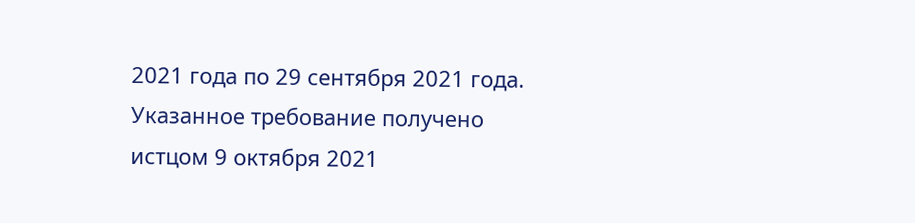2021 года по 29 сентября 2021 года. Указанное требование получено истцом 9 октября 2021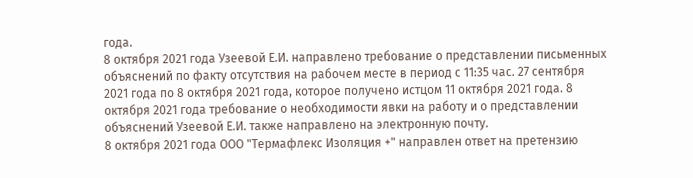года.
8 октября 2021 года Узеевой Е.И. направлено требование о представлении письменных объяснений по факту отсутствия на рабочем месте в период с 11:35 час. 27 сентября 2021 года по 8 октября 2021 года, которое получено истцом 11 октября 2021 года. 8 октября 2021 года требование о необходимости явки на работу и о представлении объяснений Узеевой Е.И. также направлено на электронную почту.
8 октября 2021 года ООО "Термафлекс Изоляция +" направлен ответ на претензию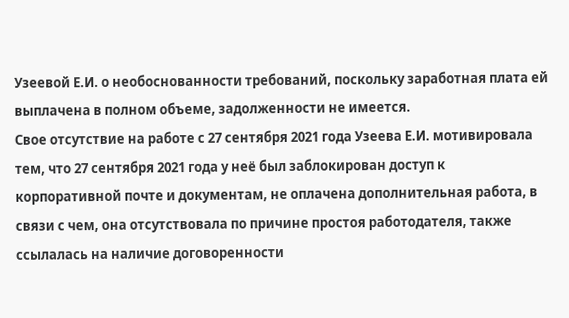Узеевой Е.И. о необоснованности требований, поскольку заработная плата ей выплачена в полном объеме, задолженности не имеется.
Свое отсутствие на работе с 27 сентября 2021 года Узеева Е.И. мотивировала тем, что 27 сентября 2021 года у неё был заблокирован доступ к корпоративной почте и документам, не оплачена дополнительная работа, в связи с чем, она отсутствовала по причине простоя работодателя, также ссылалась на наличие договоренности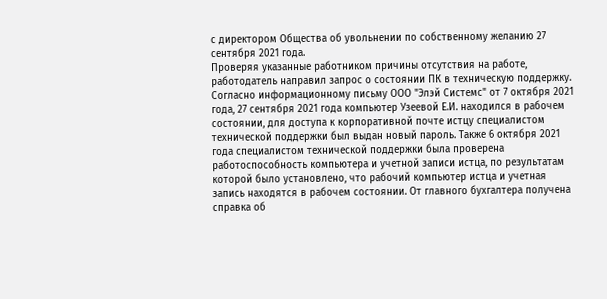с директором Общества об увольнении по собственному желанию 27 сентября 2021 года.
Проверяя указанные работником причины отсутствия на работе, работодатель направил запрос о состоянии ПК в техническую поддержку. Согласно информационному письму ООО "Элэй Системс" от 7 октября 2021 года, 27 сентября 2021 года компьютер Узеевой Е.И. находился в рабочем состоянии, для доступа к корпоративной почте истцу специалистом технической поддержки был выдан новый пароль. Также 6 октября 2021 года специалистом технической поддержки была проверена работоспособность компьютера и учетной записи истца, по результатам которой было установлено, что рабочий компьютер истца и учетная запись находятся в рабочем состоянии. От главного бухгалтера получена справка об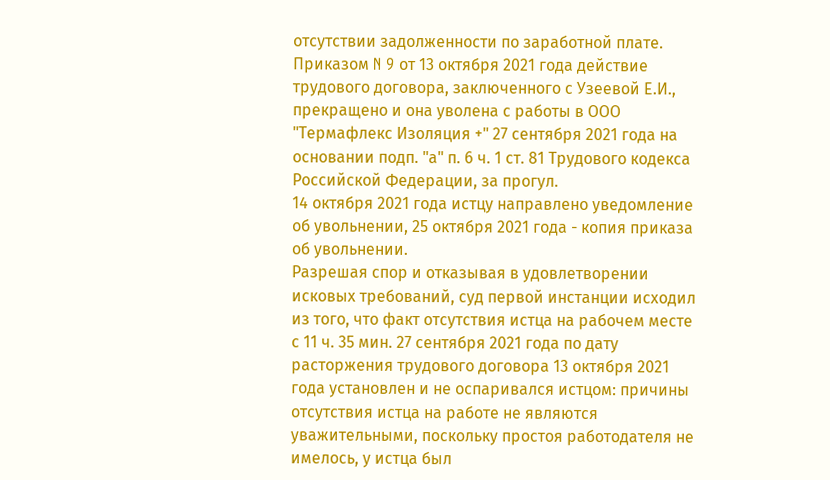отсутствии задолженности по заработной плате.
Приказом N 9 от 13 октября 2021 года действие трудового договора, заключенного с Узеевой Е.И., прекращено и она уволена с работы в ООО "Термафлекс Изоляция +" 27 сентября 2021 года на основании подп. "а" п. 6 ч. 1 ст. 81 Трудового кодекса Российской Федерации, за прогул.
14 октября 2021 года истцу направлено уведомление об увольнении, 25 октября 2021 года - копия приказа об увольнении.
Разрешая спор и отказывая в удовлетворении исковых требований, суд первой инстанции исходил из того, что факт отсутствия истца на рабочем месте с 11 ч. 35 мин. 27 сентября 2021 года по дату расторжения трудового договора 13 октября 2021 года установлен и не оспаривался истцом: причины отсутствия истца на работе не являются уважительными, поскольку простоя работодателя не имелось, у истца был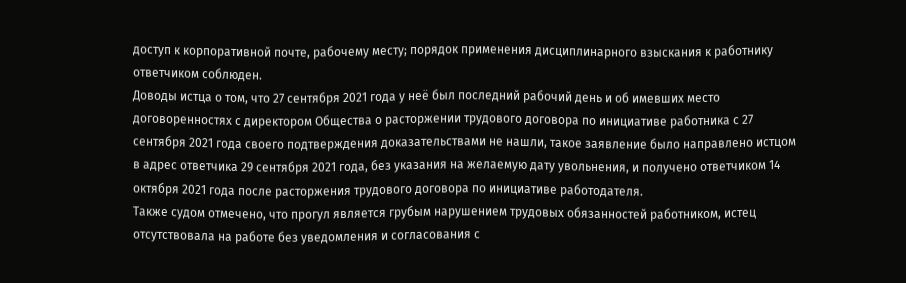доступ к корпоративной почте, рабочему месту; порядок применения дисциплинарного взыскания к работнику ответчиком соблюден.
Доводы истца о том, что 27 сентября 2021 года у неё был последний рабочий день и об имевших место договоренностях с директором Общества о расторжении трудового договора по инициативе работника с 27 сентября 2021 года своего подтверждения доказательствами не нашли, такое заявление было направлено истцом в адрес ответчика 29 сентября 2021 года, без указания на желаемую дату увольнения, и получено ответчиком 14 октября 2021 года после расторжения трудового договора по инициативе работодателя.
Также судом отмечено, что прогул является грубым нарушением трудовых обязанностей работником, истец отсутствовала на работе без уведомления и согласования с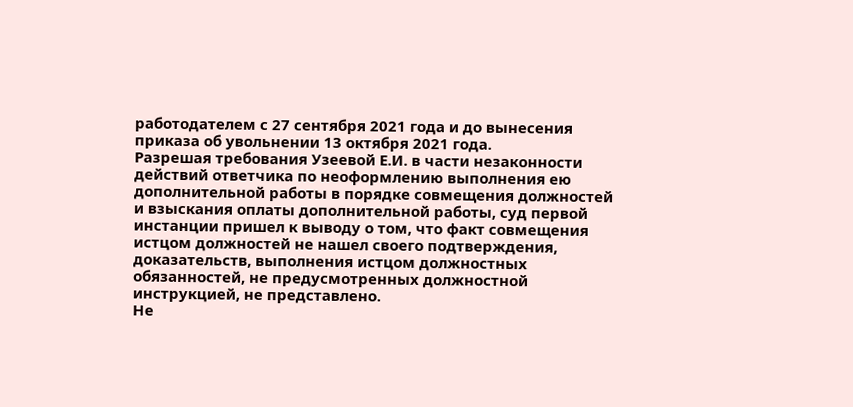работодателем с 27 сентября 2021 года и до вынесения приказа об увольнении 13 октября 2021 года.
Разрешая требования Узеевой Е.И. в части незаконности действий ответчика по неоформлению выполнения ею дополнительной работы в порядке совмещения должностей и взыскания оплаты дополнительной работы, суд первой инстанции пришел к выводу о том, что факт совмещения истцом должностей не нашел своего подтверждения, доказательств, выполнения истцом должностных обязанностей, не предусмотренных должностной инструкцией, не представлено.
Не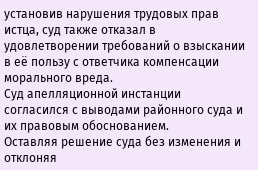установив нарушения трудовых прав истца, суд также отказал в удовлетворении требований о взыскании в её пользу с ответчика компенсации морального вреда.
Суд апелляционной инстанции согласился с выводами районного суда и их правовым обоснованием.
Оставляя решение суда без изменения и отклоняя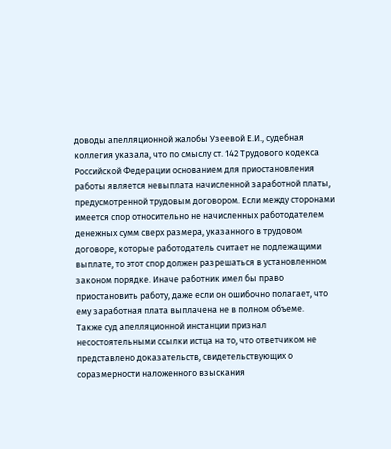доводы апелляционной жалобы Узеевой Е.И., судебная коллегия указала, что по смыслу ст. 142 Трудового кодекса Российской Федерации основанием для приостановления работы является невыплата начисленной заработной платы, предусмотренной трудовым договором. Если между сторонами имеется спор относительно не начисленных работодателем денежных сумм сверх размера, указанного в трудовом договоре, которые работодатель считает не подлежащими выплате, то этот спор должен разрешаться в установленном законом порядке. Иначе работник имел бы право приостановить работу, даже если он ошибочно полагает, что ему заработная плата выплачена не в полном объеме.
Также суд апелляционной инстанции признал несостоятельными ссылки истца на то, что ответчиком не представлено доказательств, свидетельствующих о соразмерности наложенного взыскания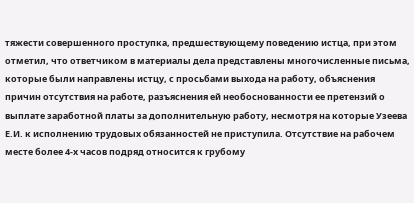тяжести совершенного проступка, предшествующему поведению истца, при этом отметил, что ответчиком в материалы дела представлены многочисленные письма, которые были направлены истцу, с просьбами выхода на работу, объяснения причин отсутствия на работе, разъяснения ей необоснованности ее претензий о выплате заработной платы за дополнительную работу, несмотря на которые Узеева Е.И. к исполнению трудовых обязанностей не приступила. Отсутствие на рабочем месте более 4-х часов подряд относится к грубому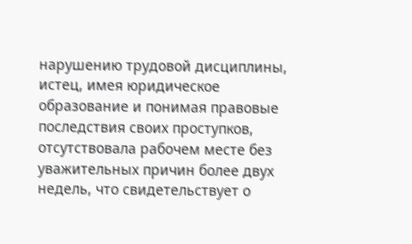нарушению трудовой дисциплины, истец, имея юридическое образование и понимая правовые последствия своих проступков, отсутствовала рабочем месте без уважительных причин более двух недель, что свидетельствует о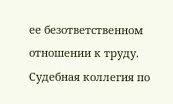ее безответственном отношении к труду.
Судебная коллегия по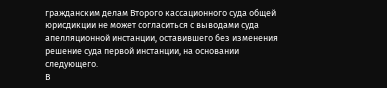гражданским делам Второго кассационного суда общей юрисдикции не может согласиться с выводами суда апелляционной инстанции, оставившего без изменения решение суда первой инстанции, на основании следующего.
В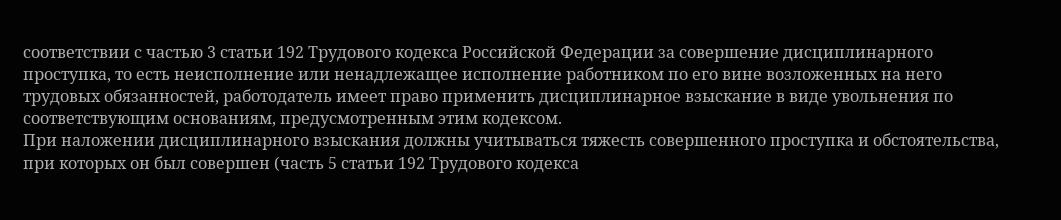соответствии с частью 3 статьи 192 Трудового кодекса Российской Федерации за совершение дисциплинарного проступка, то есть неисполнение или ненадлежащее исполнение работником по его вине возложенных на него трудовых обязанностей, работодатель имеет право применить дисциплинарное взыскание в виде увольнения по соответствующим основаниям, предусмотренным этим кодексом.
При наложении дисциплинарного взыскания должны учитываться тяжесть совершенного проступка и обстоятельства, при которых он был совершен (часть 5 статьи 192 Трудового кодекса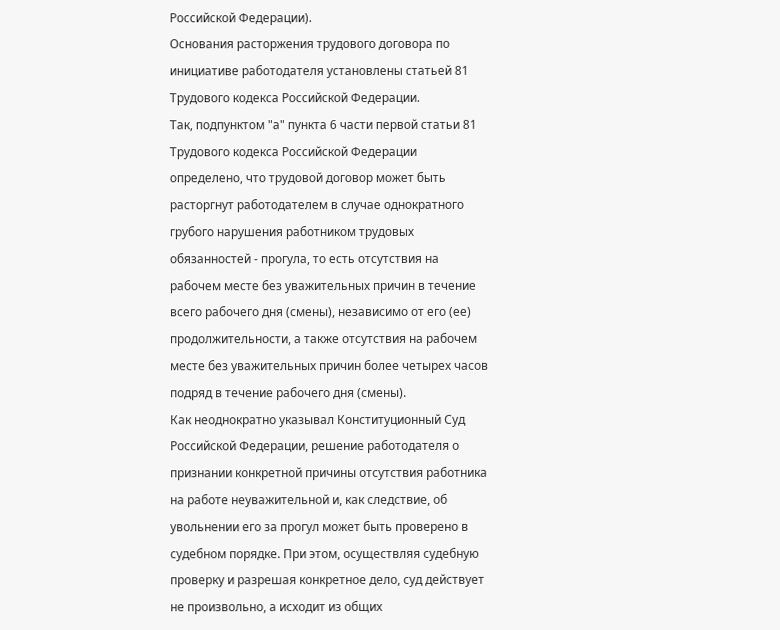Российской Федерации).
Основания расторжения трудового договора по инициативе работодателя установлены статьей 81 Трудового кодекса Российской Федерации.
Так, подпунктом "а" пункта 6 части первой статьи 81 Трудового кодекса Российской Федерации определено, что трудовой договор может быть расторгнут работодателем в случае однократного грубого нарушения работником трудовых обязанностей - прогула, то есть отсутствия на рабочем месте без уважительных причин в течение всего рабочего дня (смены), независимо от его (ее) продолжительности, а также отсутствия на рабочем месте без уважительных причин более четырех часов подряд в течение рабочего дня (смены).
Как неоднократно указывал Конституционный Суд Российской Федерации, решение работодателя о признании конкретной причины отсутствия работника на работе неуважительной и, как следствие, об увольнении его за прогул может быть проверено в судебном порядке. При этом, осуществляя судебную проверку и разрешая конкретное дело, суд действует не произвольно, а исходит из общих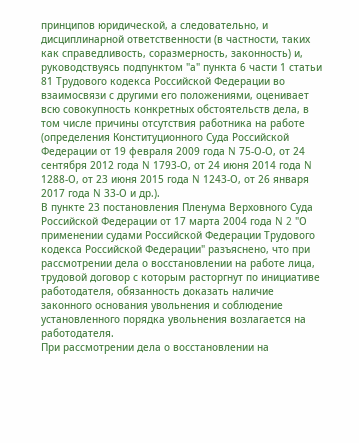принципов юридической, а следовательно, и дисциплинарной ответственности (в частности, таких как справедливость, соразмерность, законность) и, руководствуясь подпунктом "а" пункта 6 части 1 статьи 81 Трудового кодекса Российской Федерации во взаимосвязи с другими его положениями, оценивает всю совокупность конкретных обстоятельств дела, в том числе причины отсутствия работника на работе (определения Конституционного Суда Российской Федерации от 19 февраля 2009 года N 75-О-О, от 24 сентября 2012 года N 1793-О, от 24 июня 2014 года N 1288-О, от 23 июня 2015 года N 1243-О, от 26 января 2017 года N 33-О и др.).
В пункте 23 постановления Пленума Верховного Суда Российской Федерации от 17 марта 2004 года N 2 "О применении судами Российской Федерации Трудового кодекса Российской Федерации" разъяснено, что при рассмотрении дела о восстановлении на работе лица, трудовой договор с которым расторгнут по инициативе работодателя, обязанность доказать наличие законного основания увольнения и соблюдение установленного порядка увольнения возлагается на работодателя.
При рассмотрении дела о восстановлении на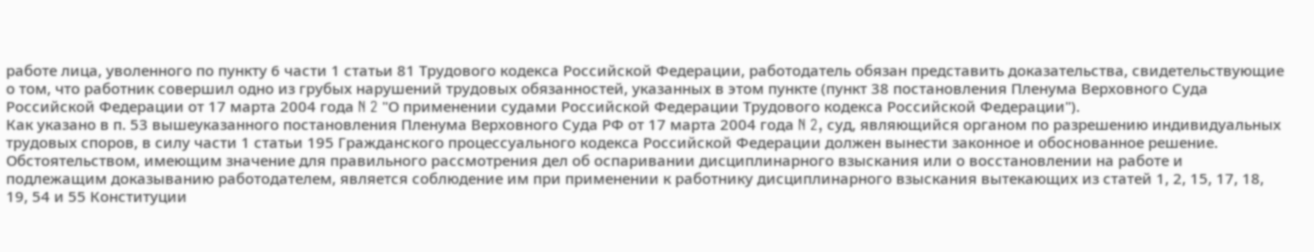работе лица, уволенного по пункту 6 части 1 статьи 81 Трудового кодекса Российской Федерации, работодатель обязан представить доказательства, свидетельствующие о том, что работник совершил одно из грубых нарушений трудовых обязанностей, указанных в этом пункте (пункт 38 постановления Пленума Верховного Суда Российской Федерации от 17 марта 2004 года N 2 "О применении судами Российской Федерации Трудового кодекса Российской Федерации").
Как указано в п. 53 вышеуказанного постановления Пленума Верховного Суда РФ от 17 марта 2004 года N 2, суд, являющийся органом по разрешению индивидуальных трудовых споров, в силу части 1 статьи 195 Гражданского процессуального кодекса Российской Федерации должен вынести законное и обоснованное решение. Обстоятельством, имеющим значение для правильного рассмотрения дел об оспаривании дисциплинарного взыскания или о восстановлении на работе и подлежащим доказыванию работодателем, является соблюдение им при применении к работнику дисциплинарного взыскания вытекающих из статей 1, 2, 15, 17, 18, 19, 54 и 55 Конституции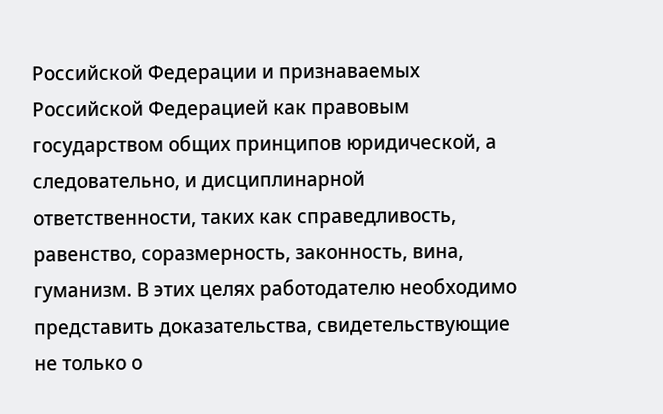Российской Федерации и признаваемых Российской Федерацией как правовым государством общих принципов юридической, а следовательно, и дисциплинарной ответственности, таких как справедливость, равенство, соразмерность, законность, вина, гуманизм. В этих целях работодателю необходимо представить доказательства, свидетельствующие не только о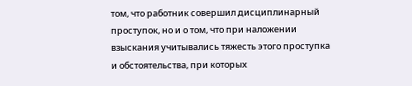том, что работник совершил дисциплинарный проступок, но и о том, что при наложении взыскания учитывались тяжесть этого проступка и обстоятельства, при которых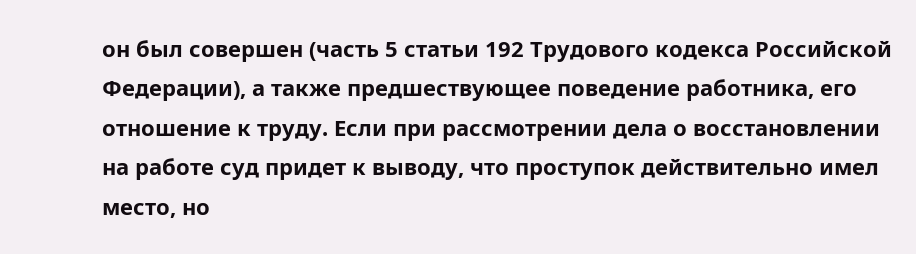он был совершен (часть 5 статьи 192 Трудового кодекса Российской Федерации), а также предшествующее поведение работника, его отношение к труду. Если при рассмотрении дела о восстановлении на работе суд придет к выводу, что проступок действительно имел место, но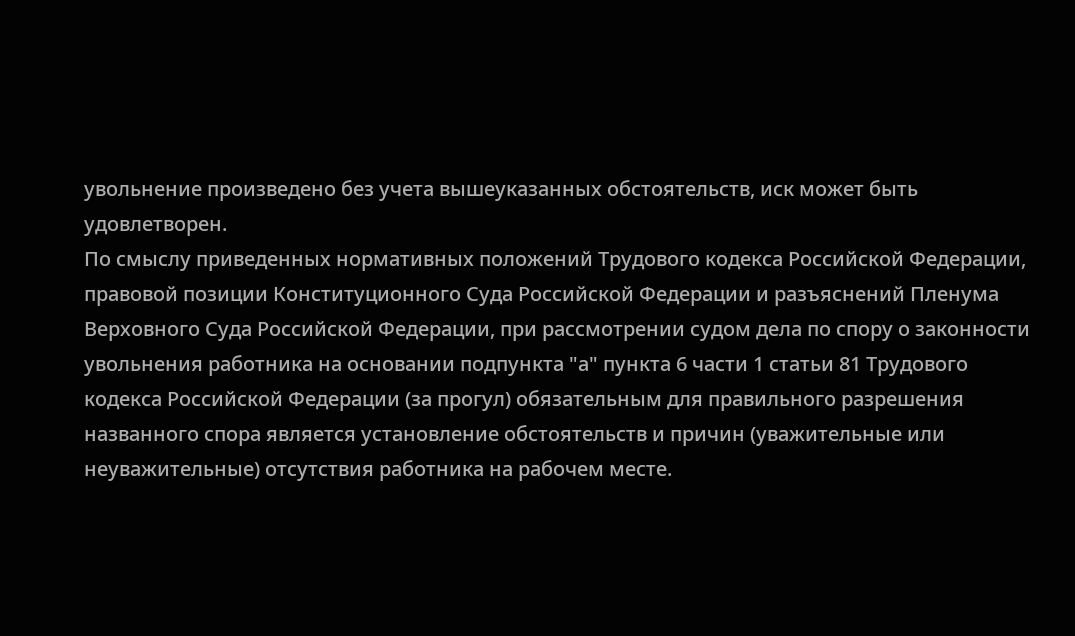увольнение произведено без учета вышеуказанных обстоятельств, иск может быть удовлетворен.
По смыслу приведенных нормативных положений Трудового кодекса Российской Федерации, правовой позиции Конституционного Суда Российской Федерации и разъяснений Пленума Верховного Суда Российской Федерации, при рассмотрении судом дела по спору о законности увольнения работника на основании подпункта "а" пункта 6 части 1 статьи 81 Трудового кодекса Российской Федерации (за прогул) обязательным для правильного разрешения названного спора является установление обстоятельств и причин (уважительные или неуважительные) отсутствия работника на рабочем месте.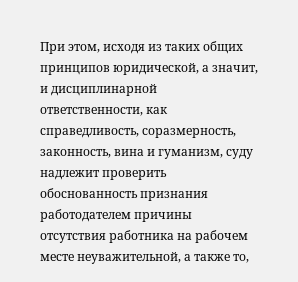При этом, исходя из таких общих принципов юридической, а значит, и дисциплинарной ответственности, как справедливость, соразмерность, законность, вина и гуманизм, суду надлежит проверить обоснованность признания работодателем причины отсутствия работника на рабочем месте неуважительной, а также то,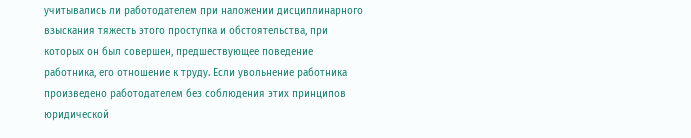учитывались ли работодателем при наложении дисциплинарного взыскания тяжесть этого проступка и обстоятельства, при которых он был совершен, предшествующее поведение работника, его отношение к труду. Если увольнение работника произведено работодателем без соблюдения этих принципов юридической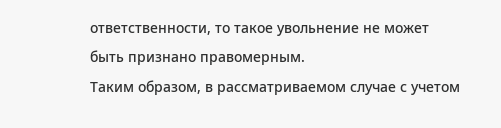ответственности, то такое увольнение не может быть признано правомерным.
Таким образом, в рассматриваемом случае с учетом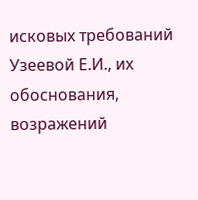исковых требований Узеевой Е.И., их обоснования, возражений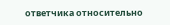ответчика относительно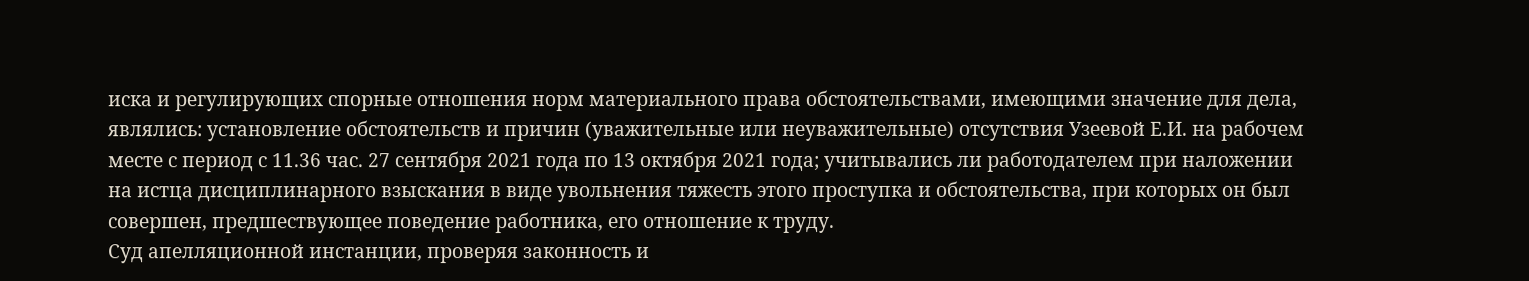иска и регулирующих спорные отношения норм материального права обстоятельствами, имеющими значение для дела, являлись: установление обстоятельств и причин (уважительные или неуважительные) отсутствия Узеевой Е.И. на рабочем месте с период с 11.36 час. 27 сентября 2021 года по 13 октября 2021 года; учитывались ли работодателем при наложении на истца дисциплинарного взыскания в виде увольнения тяжесть этого проступка и обстоятельства, при которых он был совершен, предшествующее поведение работника, его отношение к труду.
Суд апелляционной инстанции, проверяя законность и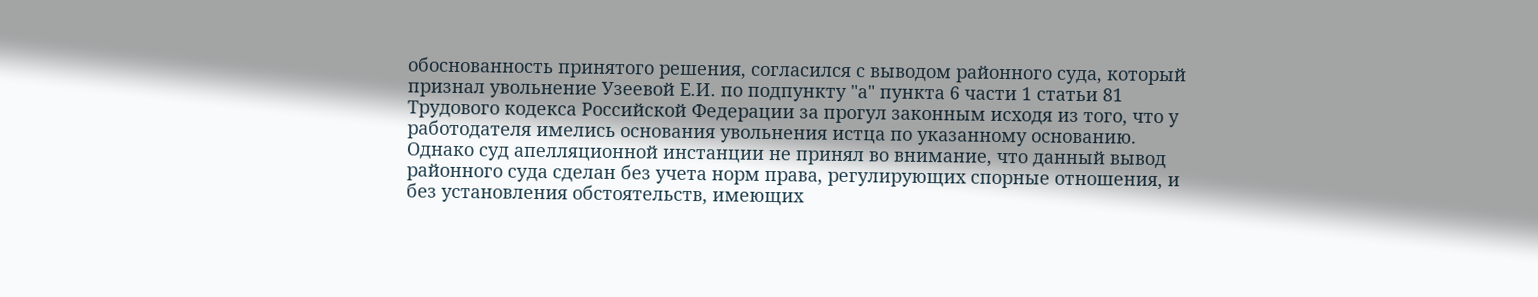обоснованность принятого решения, согласился с выводом районного суда, который признал увольнение Узеевой Е.И. по подпункту "а" пункта 6 части 1 статьи 81 Трудового кодекса Российской Федерации за прогул законным исходя из того, что у работодателя имелись основания увольнения истца по указанному основанию.
Однако суд апелляционной инстанции не принял во внимание, что данный вывод районного суда сделан без учета норм права, регулирующих спорные отношения, и без установления обстоятельств, имеющих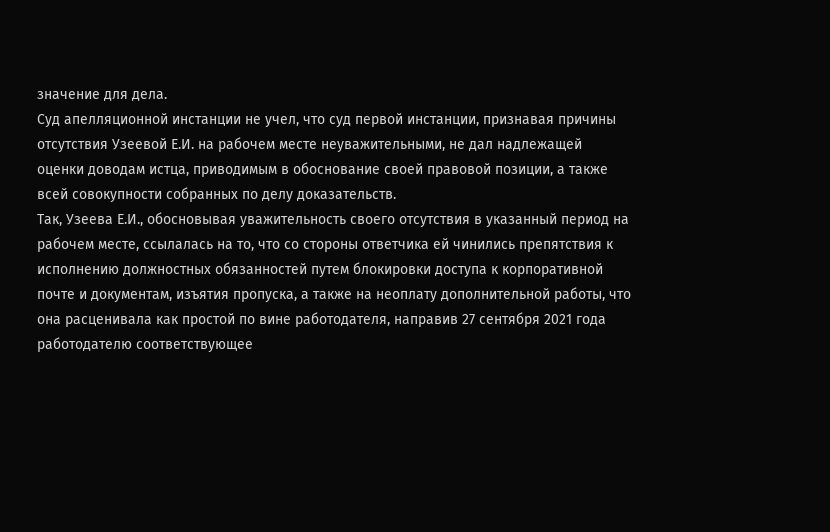значение для дела.
Суд апелляционной инстанции не учел, что суд первой инстанции, признавая причины отсутствия Узеевой Е.И. на рабочем месте неуважительными, не дал надлежащей оценки доводам истца, приводимым в обоснование своей правовой позиции, а также всей совокупности собранных по делу доказательств.
Так, Узеева Е.И., обосновывая уважительность своего отсутствия в указанный период на рабочем месте, ссылалась на то, что со стороны ответчика ей чинились препятствия к исполнению должностных обязанностей путем блокировки доступа к корпоративной почте и документам, изъятия пропуска, а также на неоплату дополнительной работы, что она расценивала как простой по вине работодателя, направив 27 сентября 2021 года работодателю соответствующее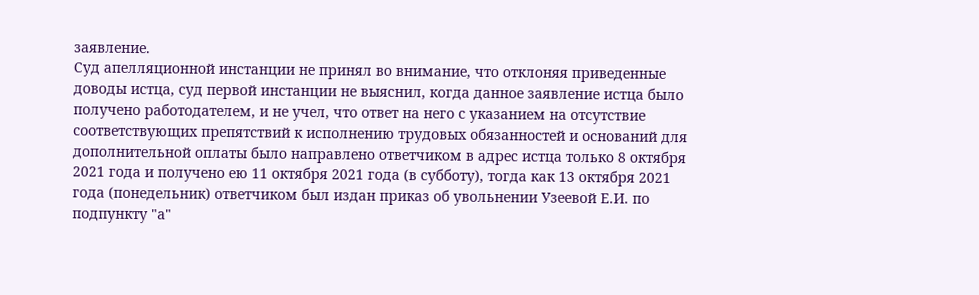заявление.
Суд апелляционной инстанции не принял во внимание, что отклоняя приведенные доводы истца, суд первой инстанции не выяснил, когда данное заявление истца было получено работодателем, и не учел, что ответ на него с указанием на отсутствие соответствующих препятствий к исполнению трудовых обязанностей и оснований для дополнительной оплаты было направлено ответчиком в адрес истца только 8 октября 2021 года и получено ею 11 октября 2021 года (в субботу), тогда как 13 октября 2021 года (понедельник) ответчиком был издан приказ об увольнении Узеевой Е.И. по подпункту "а"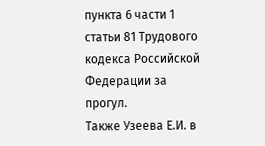пункта 6 части 1 статьи 81 Трудового кодекса Российской Федерации за прогул.
Также Узеева Е.И. в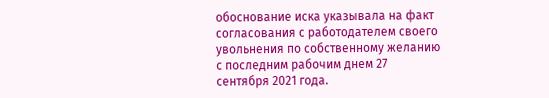обоснование иска указывала на факт согласования с работодателем своего увольнения по собственному желанию с последним рабочим днем 27 сентября 2021 года.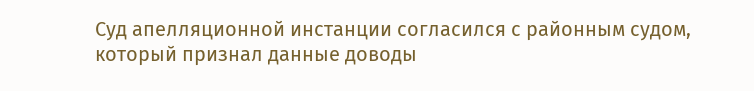Суд апелляционной инстанции согласился с районным судом, который признал данные доводы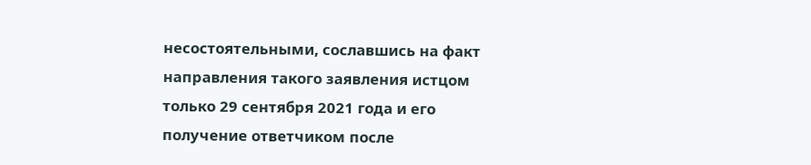несостоятельными, сославшись на факт направления такого заявления истцом только 29 сентября 2021 года и его получение ответчиком после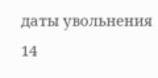даты увольнения 14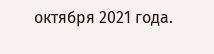октября 2021 года.